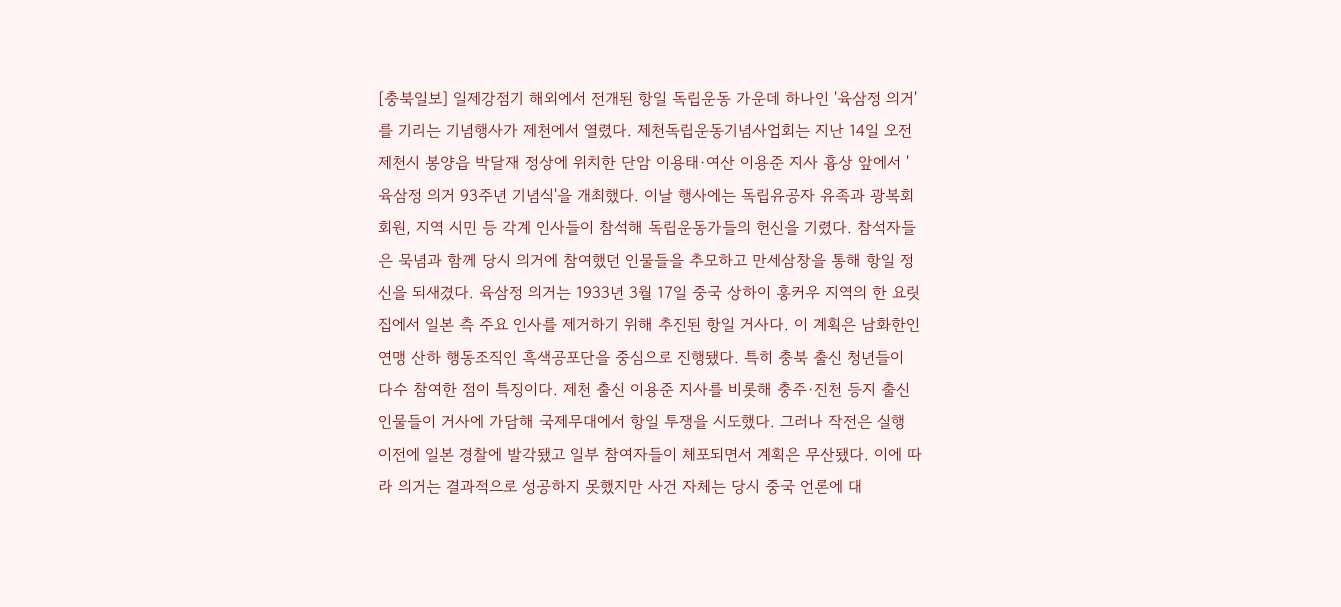[충북일보] 일제강점기 해외에서 전개된 항일 독립운동 가운데 하나인 '육삼정 의거'를 기리는 기념행사가 제천에서 열렸다. 제천독립운동기념사업회는 지난 14일 오전 제천시 봉양읍 박달재 정상에 위치한 단암 이용태·여산 이용준 지사 흉상 앞에서 '육삼정 의거 93주년 기념식'을 개최했다. 이날 행사에는 독립유공자 유족과 광복회 회원, 지역 시민 등 각계 인사들이 참석해 독립운동가들의 헌신을 기렸다. 참석자들은 묵념과 함께 당시 의거에 참여했던 인물들을 추모하고 만세삼창을 통해 항일 정신을 되새겼다. 육삼정 의거는 1933년 3월 17일 중국 상하이 훙커우 지역의 한 요릿집에서 일본 측 주요 인사를 제거하기 위해 추진된 항일 거사다. 이 계획은 남화한인연맹 산하 행동조직인 흑색공포단을 중심으로 진행됐다. 특히 충북 출신 청년들이 다수 참여한 점이 특징이다. 제천 출신 이용준 지사를 비롯해 충주·진천 등지 출신 인물들이 거사에 가담해 국제무대에서 항일 투쟁을 시도했다. 그러나 작전은 실행 이전에 일본 경찰에 발각됐고 일부 참여자들이 체포되면서 계획은 무산됐다. 이에 따라 의거는 결과적으로 성공하지 못했지만 사건 자체는 당시 중국 언론에 대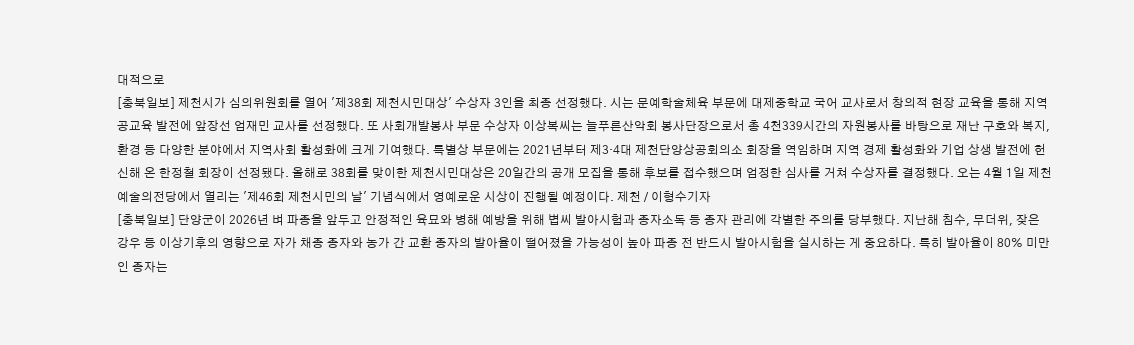대적으로
[충북일보] 제천시가 심의위원회를 열어 '제38회 제천시민대상' 수상자 3인을 최종 선정했다. 시는 문예학술체육 부문에 대제중학교 국어 교사로서 창의적 현장 교육을 통해 지역 공교육 발전에 앞장선 엄재민 교사를 선정했다. 또 사회개발봉사 부문 수상자 이상복씨는 늘푸른산악회 봉사단장으로서 총 4천339시간의 자원봉사를 바탕으로 재난 구호와 복지, 환경 등 다양한 분야에서 지역사회 활성화에 크게 기여했다. 특별상 부문에는 2021년부터 제3·4대 제천단양상공회의소 회장을 역임하며 지역 경제 활성화와 기업 상생 발전에 헌신해 온 한정철 회장이 선정됐다. 올해로 38회를 맞이한 제천시민대상은 20일간의 공개 모집을 통해 후보를 접수했으며 엄정한 심사를 거쳐 수상자를 결정했다. 오는 4월 1일 제천 예술의전당에서 열리는 '제46회 제천시민의 날' 기념식에서 영예로운 시상이 진행될 예정이다. 제천 / 이형수기자
[충북일보] 단양군이 2026년 벼 파종을 앞두고 안정적인 육묘와 병해 예방을 위해 볍씨 발아시험과 종자소독 등 종자 관리에 각별한 주의를 당부했다. 지난해 침수, 무더위, 잦은 강우 등 이상기후의 영향으로 자가 채종 종자와 농가 간 교환 종자의 발아율이 떨어졌을 가능성이 높아 파종 전 반드시 발아시험을 실시하는 게 중요하다. 특히 발아율이 80% 미만인 종자는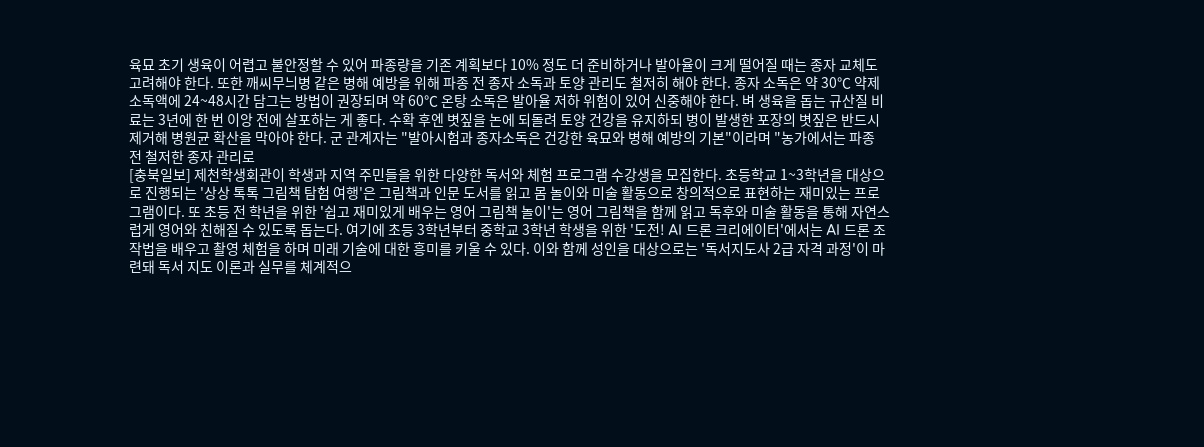육묘 초기 생육이 어렵고 불안정할 수 있어 파종량을 기존 계획보다 10% 정도 더 준비하거나 발아율이 크게 떨어질 때는 종자 교체도 고려해야 한다. 또한 깨씨무늬병 같은 병해 예방을 위해 파종 전 종자 소독과 토양 관리도 철저히 해야 한다. 종자 소독은 약 30℃ 약제 소독액에 24~48시간 담그는 방법이 권장되며 약 60℃ 온탕 소독은 발아율 저하 위험이 있어 신중해야 한다. 벼 생육을 돕는 규산질 비료는 3년에 한 번 이앙 전에 살포하는 게 좋다. 수확 후엔 볏짚을 논에 되돌려 토양 건강을 유지하되 병이 발생한 포장의 볏짚은 반드시 제거해 병원균 확산을 막아야 한다. 군 관계자는 "발아시험과 종자소독은 건강한 육묘와 병해 예방의 기본"이라며 "농가에서는 파종 전 철저한 종자 관리로
[충북일보] 제천학생회관이 학생과 지역 주민들을 위한 다양한 독서와 체험 프로그램 수강생을 모집한다. 초등학교 1~3학년을 대상으로 진행되는 '상상 톡톡 그림책 탐험 여행'은 그림책과 인문 도서를 읽고 몸 놀이와 미술 활동으로 창의적으로 표현하는 재미있는 프로그램이다. 또 초등 전 학년을 위한 '쉽고 재미있게 배우는 영어 그림책 놀이'는 영어 그림책을 함께 읽고 독후와 미술 활동을 통해 자연스럽게 영어와 친해질 수 있도록 돕는다. 여기에 초등 3학년부터 중학교 3학년 학생을 위한 '도전! AI 드론 크리에이터'에서는 AI 드론 조작법을 배우고 촬영 체험을 하며 미래 기술에 대한 흥미를 키울 수 있다. 이와 함께 성인을 대상으로는 '독서지도사 2급 자격 과정'이 마련돼 독서 지도 이론과 실무를 체계적으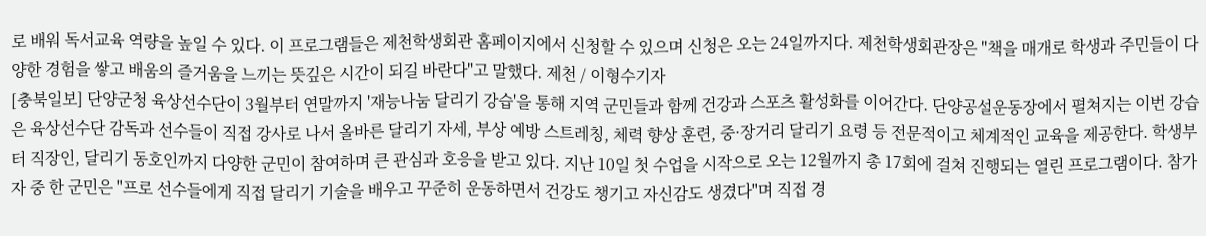로 배워 독서교육 역량을 높일 수 있다. 이 프로그램들은 제천학생회관 홈페이지에서 신청할 수 있으며 신청은 오는 24일까지다. 제천학생회관장은 "책을 매개로 학생과 주민들이 다양한 경험을 쌓고 배움의 즐거움을 느끼는 뜻깊은 시간이 되길 바란다"고 말했다. 제천 / 이형수기자
[충북일보] 단양군청 육상선수단이 3월부터 연말까지 '재능나눔 달리기 강습'을 통해 지역 군민들과 함께 건강과 스포츠 활성화를 이어간다. 단양공설운동장에서 펼쳐지는 이번 강습은 육상선수단 감독과 선수들이 직접 강사로 나서 올바른 달리기 자세, 부상 예방 스트레칭, 체력 향상 훈련, 중·장거리 달리기 요령 등 전문적이고 체계적인 교육을 제공한다. 학생부터 직장인, 달리기 동호인까지 다양한 군민이 참여하며 큰 관심과 호응을 받고 있다. 지난 10일 첫 수업을 시작으로 오는 12월까지 총 17회에 걸쳐 진행되는 열린 프로그램이다. 참가자 중 한 군민은 "프로 선수들에게 직접 달리기 기술을 배우고 꾸준히 운동하면서 건강도 챙기고 자신감도 생겼다"며 직접 경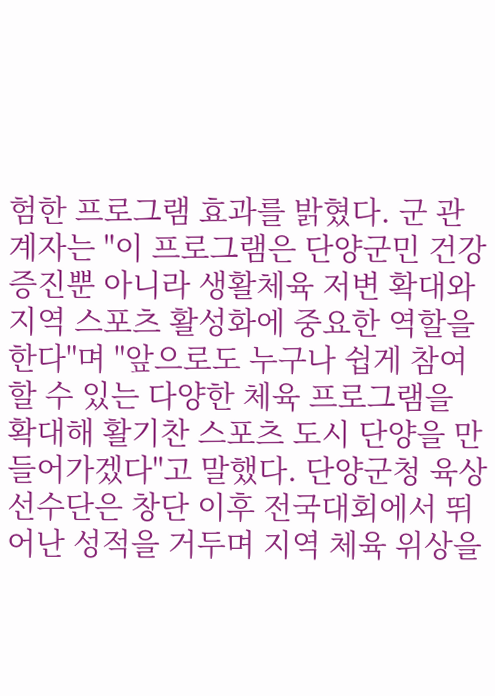험한 프로그램 효과를 밝혔다. 군 관계자는 "이 프로그램은 단양군민 건강 증진뿐 아니라 생활체육 저변 확대와 지역 스포츠 활성화에 중요한 역할을 한다"며 "앞으로도 누구나 쉽게 참여할 수 있는 다양한 체육 프로그램을 확대해 활기찬 스포츠 도시 단양을 만들어가겠다"고 말했다. 단양군청 육상선수단은 창단 이후 전국대회에서 뛰어난 성적을 거두며 지역 체육 위상을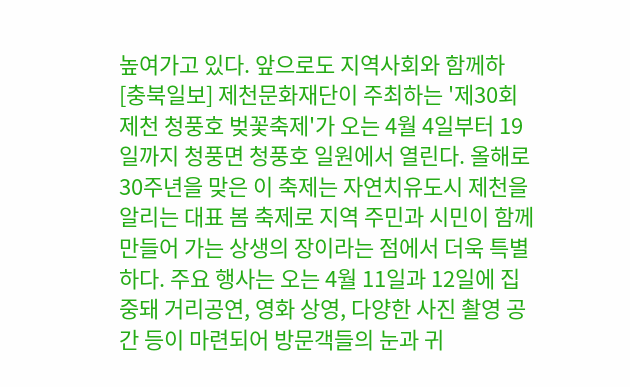높여가고 있다. 앞으로도 지역사회와 함께하
[충북일보] 제천문화재단이 주최하는 '제30회 제천 청풍호 벚꽃축제'가 오는 4월 4일부터 19일까지 청풍면 청풍호 일원에서 열린다. 올해로 30주년을 맞은 이 축제는 자연치유도시 제천을 알리는 대표 봄 축제로 지역 주민과 시민이 함께 만들어 가는 상생의 장이라는 점에서 더욱 특별하다. 주요 행사는 오는 4월 11일과 12일에 집중돼 거리공연, 영화 상영, 다양한 사진 촬영 공간 등이 마련되어 방문객들의 눈과 귀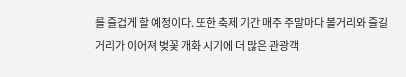를 즐겁게 할 예정이다. 또한 축제 기간 매주 주말마다 볼거리와 즐길거리가 이어져 벚꽃 개화 시기에 더 많은 관광객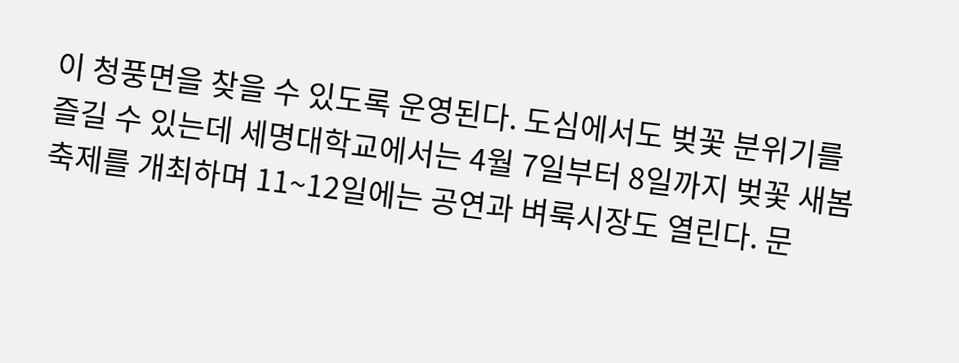이 청풍면을 찾을 수 있도록 운영된다. 도심에서도 벚꽃 분위기를 즐길 수 있는데 세명대학교에서는 4월 7일부터 8일까지 벚꽃 새봄 축제를 개최하며 11~12일에는 공연과 벼룩시장도 열린다. 문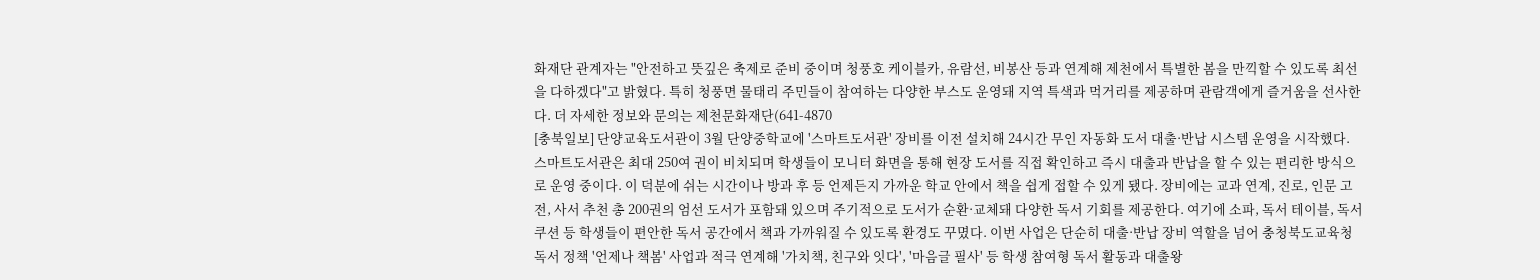화재단 관계자는 "안전하고 뜻깊은 축제로 준비 중이며 청풍호 케이블카, 유람선, 비봉산 등과 연계해 제천에서 특별한 봄을 만끽할 수 있도록 최선을 다하겠다"고 밝혔다. 특히 청풍면 물태리 주민들이 참여하는 다양한 부스도 운영돼 지역 특색과 먹거리를 제공하며 관람객에게 즐거움을 선사한다. 더 자세한 정보와 문의는 제천문화재단(641-4870
[충북일보] 단양교육도서관이 3월 단양중학교에 '스마트도서관' 장비를 이전 설치해 24시간 무인 자동화 도서 대출·반납 시스템 운영을 시작했다. 스마트도서관은 최대 250여 권이 비치되며 학생들이 모니터 화면을 통해 현장 도서를 직접 확인하고 즉시 대출과 반납을 할 수 있는 편리한 방식으로 운영 중이다. 이 덕분에 쉬는 시간이나 방과 후 등 언제든지 가까운 학교 안에서 책을 쉽게 접할 수 있게 됐다. 장비에는 교과 연계, 진로, 인문 고전, 사서 추천 총 200권의 엄선 도서가 포함돼 있으며 주기적으로 도서가 순환·교체돼 다양한 독서 기회를 제공한다. 여기에 소파, 독서 테이블, 독서 쿠션 등 학생들이 편안한 독서 공간에서 책과 가까워질 수 있도록 환경도 꾸몄다. 이번 사업은 단순히 대출·반납 장비 역할을 넘어 충청북도교육청 독서 정책 '언제나 책봄' 사업과 적극 연계해 '가치책, 친구와 잇다', '마음글 필사' 등 학생 참여형 독서 활동과 대출왕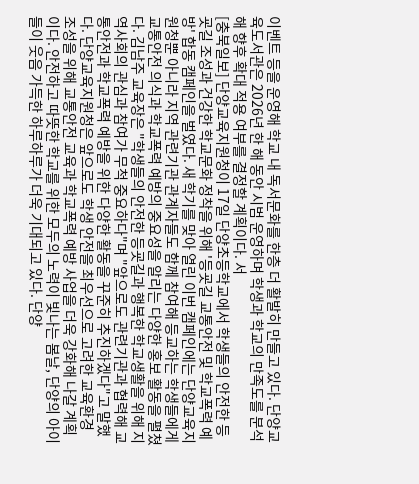이벤트 등을 운영해 학교 내 독서문화를 한층 더 활발히 만들고 있다. 단양교육도서관은 2026년 한 해 동안 시범 운영하며 학생과 학교의 만족도를 분석해 향후 확대 적용 여부를 결정할 계획이다. 서
[충북일보] 단양교육지원청이 17일 단양초등학교에서 학생들의 안전한 등굣길 조성과 건강한 학교문화 정착을 위해 '등굣길 교통안전 및 학교폭력 예방' 합동 캠페인을 벌였다. 새 학기를 맞아 열린 이번 캠페인에는 단양교육지원청뿐 아니라 지역 관련기관 관계자들도 함께 참여해 등교하는 학생들에게 교통안전 의식과 학교폭력 예방의 중요성을 알리는 다양한 홍보 활동을 펼쳤다. 김남주 교육장은 "학생들의 안전한 등굣길과 행복한 학교생활을 위해 지역사회의 관심과 참여가 무척 중요하다"며 "앞으로도 관련기관과 협력해 교통안전과 학교폭력 예방을 위한 다양한 활동을 꾸준히 추진하겠다"고 말했다. 단양교육지원청은 앞으로도 학생 안전을 최우선으로 고려한 교육환경 조성을 위해 교통안전 교육과 학교폭력 예방 사업을 더욱 강화해 나갈 계획이다. 안전하고 따뜻한 학교를 위한 모두의 노력이 빛나는 봄날, 단양의 아이들이 웃음 가득한 하루하루가 더욱 기대되고 있다. 단양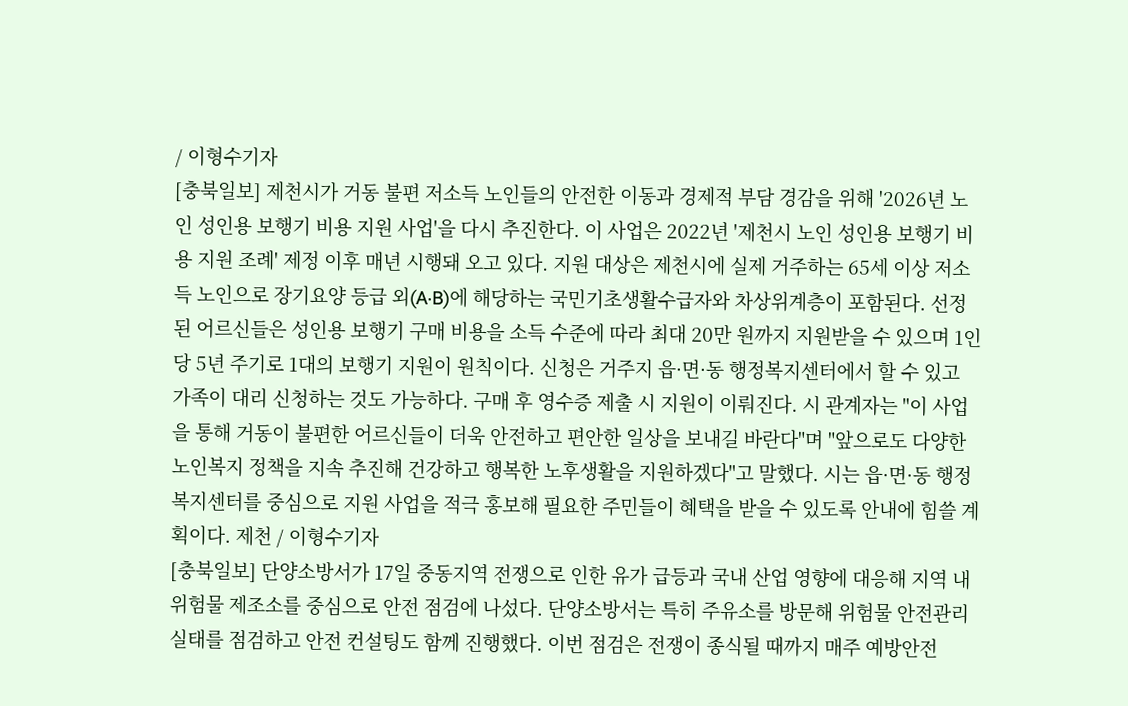/ 이형수기자
[충북일보] 제천시가 거동 불편 저소득 노인들의 안전한 이동과 경제적 부담 경감을 위해 '2026년 노인 성인용 보행기 비용 지원 사업'을 다시 추진한다. 이 사업은 2022년 '제천시 노인 성인용 보행기 비용 지원 조례' 제정 이후 매년 시행돼 오고 있다. 지원 대상은 제천시에 실제 거주하는 65세 이상 저소득 노인으로 장기요양 등급 외(A·B)에 해당하는 국민기초생활수급자와 차상위계층이 포함된다. 선정된 어르신들은 성인용 보행기 구매 비용을 소득 수준에 따라 최대 20만 원까지 지원받을 수 있으며 1인당 5년 주기로 1대의 보행기 지원이 원칙이다. 신청은 거주지 읍·면·동 행정복지센터에서 할 수 있고 가족이 대리 신청하는 것도 가능하다. 구매 후 영수증 제출 시 지원이 이뤄진다. 시 관계자는 "이 사업을 통해 거동이 불편한 어르신들이 더욱 안전하고 편안한 일상을 보내길 바란다"며 "앞으로도 다양한 노인복지 정책을 지속 추진해 건강하고 행복한 노후생활을 지원하겠다"고 말했다. 시는 읍·면·동 행정복지센터를 중심으로 지원 사업을 적극 홍보해 필요한 주민들이 혜택을 받을 수 있도록 안내에 힘쓸 계획이다. 제천 / 이형수기자
[충북일보] 단양소방서가 17일 중동지역 전쟁으로 인한 유가 급등과 국내 산업 영향에 대응해 지역 내 위험물 제조소를 중심으로 안전 점검에 나섰다. 단양소방서는 특히 주유소를 방문해 위험물 안전관리 실태를 점검하고 안전 컨설팅도 함께 진행했다. 이번 점검은 전쟁이 종식될 때까지 매주 예방안전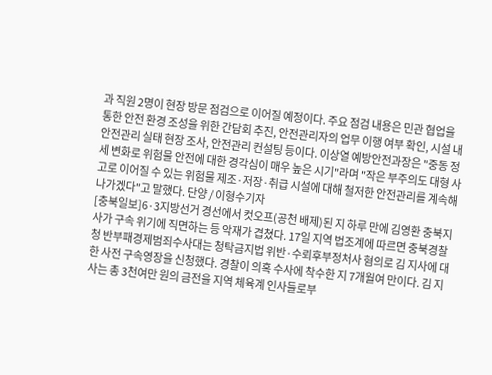과 직원 2명이 현장 방문 점검으로 이어질 예정이다. 주요 점검 내용은 민관 협업을 통한 안전 환경 조성을 위한 간담회 추진, 안전관리자의 업무 이행 여부 확인, 시설 내 안전관리 실태 현장 조사, 안전관리 컨설팅 등이다. 이상열 예방안전과장은 "중동 정세 변화로 위험물 안전에 대한 경각심이 매우 높은 시기"라며 "작은 부주의도 대형 사고로 이어질 수 있는 위험물 제조·저장·취급 시설에 대해 철저한 안전관리를 계속해 나가겠다"고 말했다. 단양 / 이형수기자
[충북일보]6·3지방선거 경선에서 컷오프(공천 배제)된 지 하루 만에 김영환 충북지사가 구속 위기에 직면하는 등 악재가 겹쳤다. 17일 지역 법조계에 따르면 충북경찰청 반부패경제범죄수사대는 청탁금지법 위반·수뢰후부정처사 혐의로 김 지사에 대한 사전 구속영장을 신청했다. 경찰이 의혹 수사에 착수한 지 7개월여 만이다. 김 지사는 총 3천여만 원의 금전을 지역 체육계 인사들로부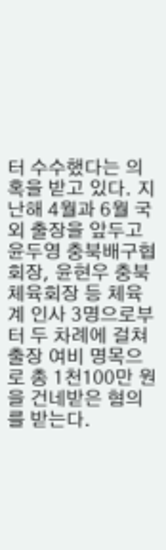터 수수했다는 의혹을 받고 있다. 지난해 4월과 6월 국외 출장을 앞두고 윤두영 충북배구협회장, 윤현우 충북체육회장 등 체육계 인사 3명으로부터 두 차례에 걸쳐 출장 여비 명목으로 총 1천100만 원을 건네받은 혐의를 받는다.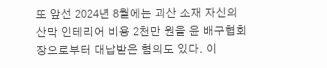또 앞선 2024년 8월에는 괴산 소재 자신의 산막 인테리어 비용 2천만 원을 윤 배구협회장으로부터 대납받은 혐의도 있다. 이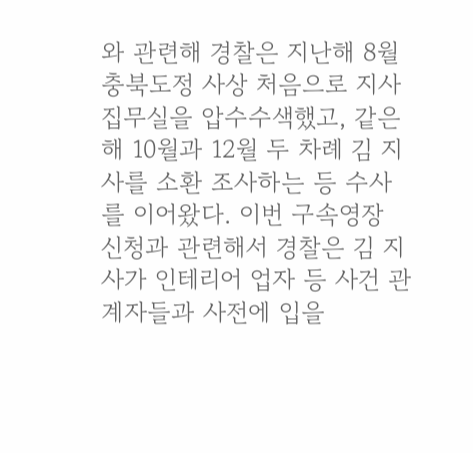와 관련해 경찰은 지난해 8월 충북도정 사상 처음으로 지사 집무실을 압수수색했고, 같은해 10월과 12월 두 차례 김 지사를 소환 조사하는 등 수사를 이어왔다. 이번 구속영장 신청과 관련해서 경찰은 김 지사가 인테리어 업자 등 사건 관계자들과 사전에 입을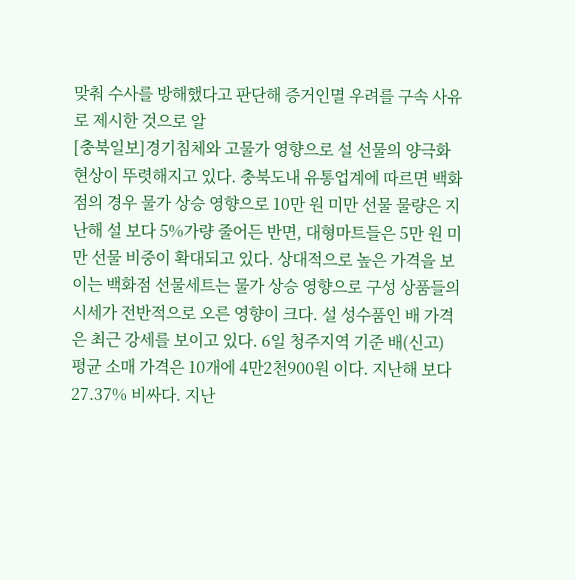맞춰 수사를 방해했다고 판단해 증거인멸 우려를 구속 사유로 제시한 것으로 알
[충북일보]경기침체와 고물가 영향으로 설 선물의 양극화 현상이 뚜렷해지고 있다. 충북도내 유통업계에 따르면 백화점의 경우 물가 상승 영향으로 10만 원 미만 선물 물량은 지난해 설 보다 5%가량 줄어든 반면, 대형마트들은 5만 원 미만 선물 비중이 확대되고 있다. 상대적으로 높은 가격을 보이는 백화점 선물세트는 물가 상승 영향으로 구성 상품들의 시세가 전반적으로 오른 영향이 크다. 설 성수품인 배 가격은 최근 강세를 보이고 있다. 6일 청주지역 기준 배(신고) 평균 소매 가격은 10개에 4만2천900원 이다. 지난해 보다 27.37% 비싸다. 지난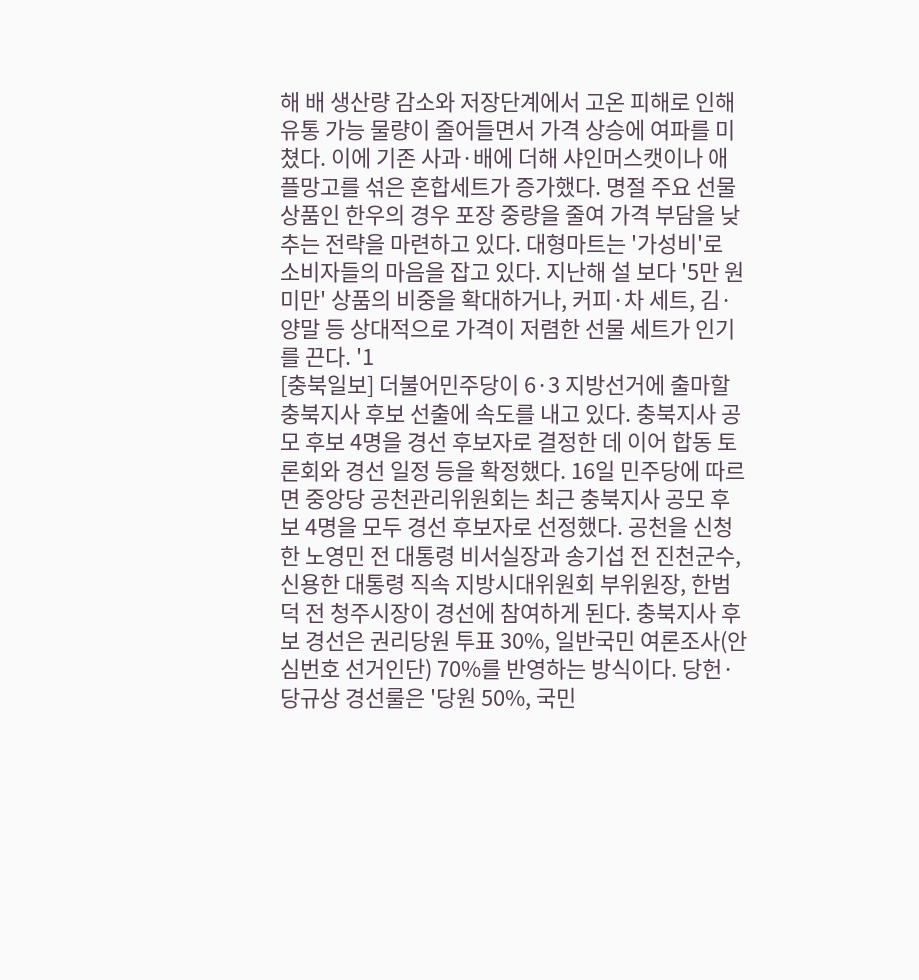해 배 생산량 감소와 저장단계에서 고온 피해로 인해 유통 가능 물량이 줄어들면서 가격 상승에 여파를 미쳤다. 이에 기존 사과·배에 더해 샤인머스캣이나 애플망고를 섞은 혼합세트가 증가했다. 명절 주요 선물 상품인 한우의 경우 포장 중량을 줄여 가격 부담을 낮추는 전략을 마련하고 있다. 대형마트는 '가성비'로 소비자들의 마음을 잡고 있다. 지난해 설 보다 '5만 원 미만' 상품의 비중을 확대하거나, 커피·차 세트, 김·양말 등 상대적으로 가격이 저렴한 선물 세트가 인기를 끈다. '1
[충북일보] 더불어민주당이 6·3 지방선거에 출마할 충북지사 후보 선출에 속도를 내고 있다. 충북지사 공모 후보 4명을 경선 후보자로 결정한 데 이어 합동 토론회와 경선 일정 등을 확정했다. 16일 민주당에 따르면 중앙당 공천관리위원회는 최근 충북지사 공모 후보 4명을 모두 경선 후보자로 선정했다. 공천을 신청한 노영민 전 대통령 비서실장과 송기섭 전 진천군수, 신용한 대통령 직속 지방시대위원회 부위원장, 한범덕 전 청주시장이 경선에 참여하게 된다. 충북지사 후보 경선은 권리당원 투표 30%, 일반국민 여론조사(안심번호 선거인단) 70%를 반영하는 방식이다. 당헌·당규상 경선룰은 '당원 50%, 국민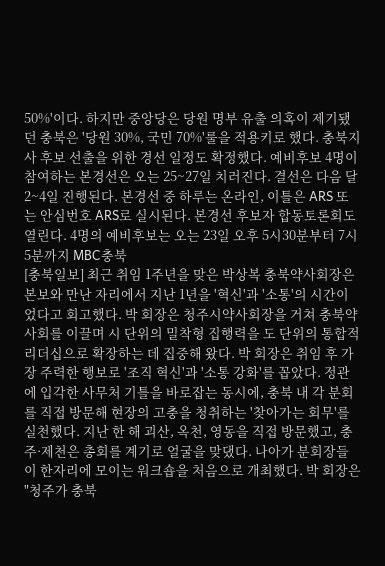50%'이다. 하지만 중앙당은 당원 명부 유출 의혹이 제기됐던 충북은 '당원 30%, 국민 70%'룰을 적용키로 했다. 충북지사 후보 선출을 위한 경선 일정도 확정했다. 예비후보 4명이 참여하는 본경선은 오는 25~27일 치러진다. 결선은 다음 달 2~4일 진행된다. 본경선 중 하루는 온라인, 이틀은 ARS 또는 안심번호 ARS로 실시된다. 본경선 후보자 합동토론회도 열린다. 4명의 예비후보는 오는 23일 오후 5시30분부터 7시5분까지 MBC충북
[충북일보] 최근 취임 1주년을 맞은 박상복 충북약사회장은 본보와 만난 자리에서 지난 1년을 '혁신'과 '소통'의 시간이었다고 회고했다. 박 회장은 청주시약사회장을 거쳐 충북약사회를 이끌며 시 단위의 밀착형 집행력을 도 단위의 통합적 리더십으로 확장하는 데 집중해 왔다. 박 회장은 취임 후 가장 주력한 행보로 '조직 혁신'과 '소통 강화'를 꼽았다. 정관에 입각한 사무처 기틀을 바로잡는 동시에, 충북 내 각 분회를 직접 방문해 현장의 고충을 청취하는 '찾아가는 회무'를 실천했다. 지난 한 해 괴산, 옥천, 영동을 직접 방문했고, 충주·제천은 총회를 계기로 얼굴을 맞댔다. 나아가 분회장들이 한자리에 모이는 워크숍을 처음으로 개최했다. 박 회장은 "청주가 충북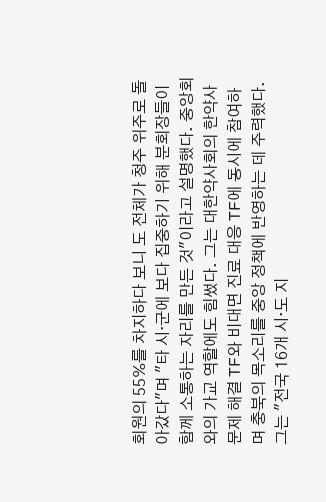회원의 55%를 차지하다 보니 도 전체가 청주 위주로 돌아갔다"며 "타 시·군에 보다 집중하기 위해 분회장들이 함께 소통하는 자리를 만든 것"이라고 설명했다. 중앙회와의 가교 역할에도 힘썼다. 그는 대한약사회의 한약사 문제 해결 TF와 비대면 진료 대응 TF에 동시에 참여하며 충북의 목소리를 중앙 정책에 반영하는 데 주력했다. 그는 "전국 16개 시·도 지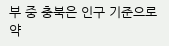부 중 충북은 인구 기준으로 약